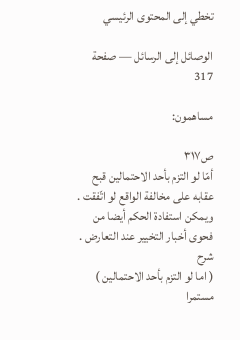تخطي إلى المحتوى الرئيسي

الوصائل إلى الرسائل — صفحة 317

مساهمون:

ص٣١٧
أمّا لو التزم بأحد الاحتمالين قبح عقابه على مخالفة الواقع لو اتّفقت . ويمكن استفادة الحكم أيضا من فحوى أخبار التخيير عند التعارض .
شرح
( اما لو التزم بأحد الاحتمالين ) مستمرا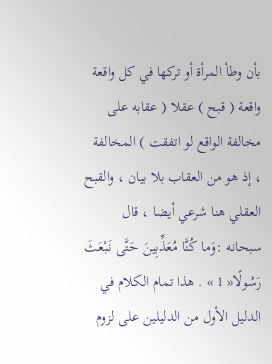بأن وطأ المرأة أو تركها في كل واقعة واقعة ( قبح ) عقلا ( عقابه على مخالفة الواقع لو اتفقت ) المخالفة ، إذ هو من العقاب بلا بيان ، والقبح العقلي هنا شرعي أيضا ، قال سبحانه :وَما كُنَّا مُعَذِّبِينَ حَتَّى نَبْعَثَ رَسُولًا« 1 » . هذا تمام الكلام في الدليل الأول من الدليلين على لزوم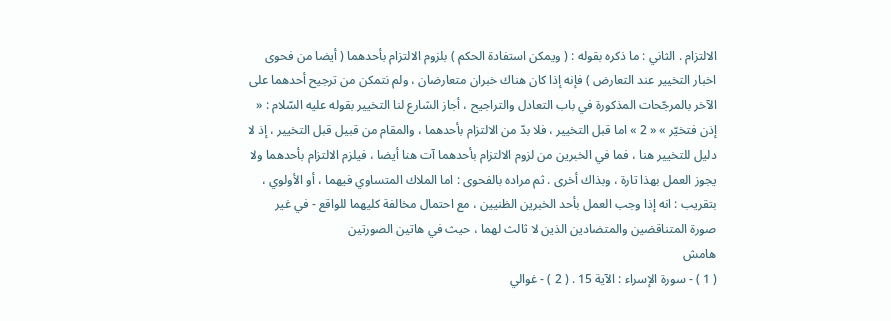الالتزام . الثاني : ما ذكره بقوله : ( ويمكن استفادة الحكم ) بلزوم الالتزام بأحدهما ( أيضا من فحوى اخبار التخيير عند التعارض ) فإنه إذا كان هناك خبران متعارضان ، ولم نتمكن من ترجيح أحدهما على الآخر بالمرجّحات المذكورة في باب التعادل والتراجيح ، أجاز الشارع لنا التخيير بقوله عليه السّلام : « إذن فتخيّر » « 2 » اما قبل التخيير ، فلا بدّ من الالتزام بأحدهما ، والمقام من قبيل قبل التخيير ، إذ لا دليل للتخيير هنا ، فما في الخبرين من لزوم الالتزام بأحدهما آت هنا أيضا ، فيلزم الالتزام بأحدهما ولا يجوز العمل بهذا تارة ، وبذاك أخرى . ثم مراده بالفحوى : اما الملاك المتساوي فيهما ، أو الأولوي ، بتقريب : انه إذا وجب العمل بأحد الخبرين الظنيين ، مع احتمال مخالفة كليهما للواقع - في غير صورة المتناقضين والمتضادين الذين لا ثالث لهما ، حيث في هاتين الصورتين
هامش
( 1 ) - سورة الإسراء : الآية 15 . ( 2 ) - غوالي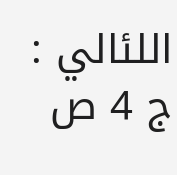اللئالي : ج 4 ص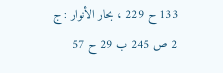133 ح 229 ، بحار الأنوار : ج 2 ص 245 ب 29 ح 57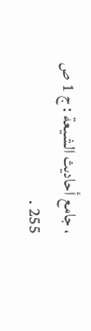، جامع أحاديث الشيعة : ج 1 ص 255 .